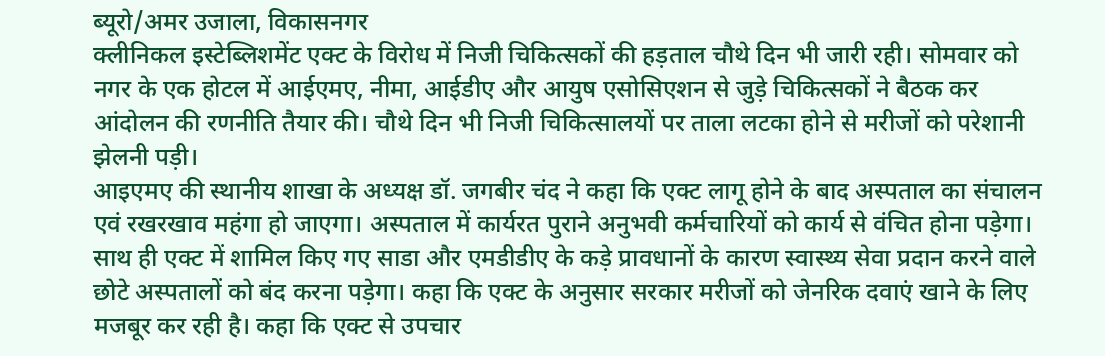ब्यूरो/अमर उजाला, विकासनगर
क्लीनिकल इस्टेब्लिशमेंट एक्ट के विरोध में निजी चिकित्सकों की हड़ताल चौथे दिन भी जारी रही। सोमवार को नगर के एक होटल में आईएमए, नीमा, आईडीए और आयुष एसोसिएशन से जुड़े चिकित्सकों ने बैठक कर आंदोलन की रणनीति तैयार की। चौथे दिन भी निजी चिकित्सालयों पर ताला लटका होने से मरीजों को परेशानी झेलनी पड़ी।
आइएमए की स्थानीय शाखा के अध्यक्ष डॉ. जगबीर चंद ने कहा कि एक्ट लागू होने के बाद अस्पताल का संचालन एवं रखरखाव महंगा हो जाएगा। अस्पताल में कार्यरत पुराने अनुभवी कर्मचारियों को कार्य से वंचित होना पड़ेगा। साथ ही एक्ट में शामिल किए गए साडा और एमडीडीए के कड़े प्रावधानों के कारण स्वास्थ्य सेवा प्रदान करने वाले छोटे अस्पतालों को बंद करना पड़ेगा। कहा कि एक्ट के अनुसार सरकार मरीजों को जेनरिक दवाएं खाने के लिए मजबूर कर रही है। कहा कि एक्ट से उपचार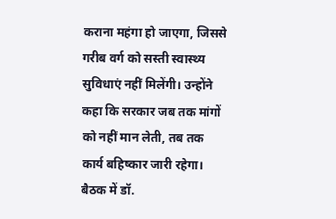कराना महंगा हो जाएगा, जिससे गरीब वर्ग को सस्ती स्वास्थ्य सुविधाएं नहीं मिलेंगी। उन्होंने कहा कि सरकार जब तक मांगों को नहीं मान लेती, तब तक कार्य बहिष्कार जारी रहेगा। बैठक में डॉ.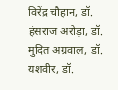विरेंद्र चौहान, डॉ. हंसराज अरोड़ा, डॉ. मुदित अग्रवाल, डॉ. यशवीर, डॉ.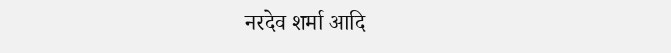नरदेव शर्मा आदि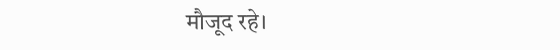मौजूद रहे।